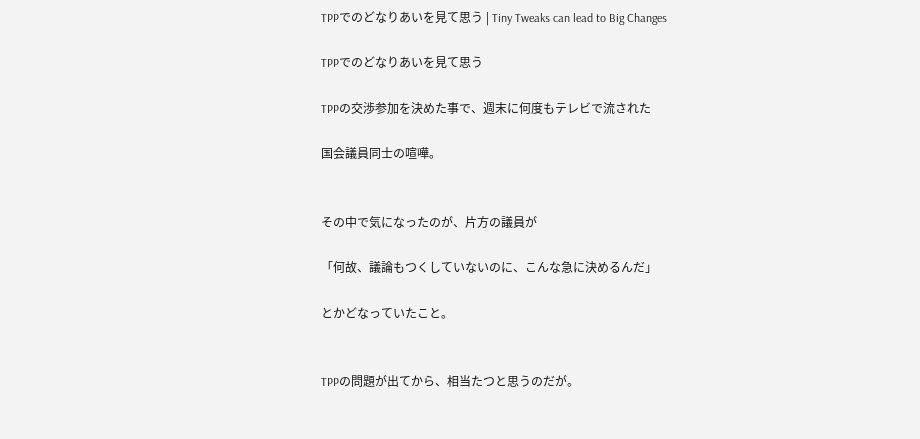TPPでのどなりあいを見て思う | Tiny Tweaks can lead to Big Changes

TPPでのどなりあいを見て思う

TPPの交渉参加を決めた事で、週末に何度もテレビで流された

国会議員同士の喧嘩。


その中で気になったのが、片方の議員が

「何故、議論もつくしていないのに、こんな急に決めるんだ」

とかどなっていたこと。


TPPの問題が出てから、相当たつと思うのだが。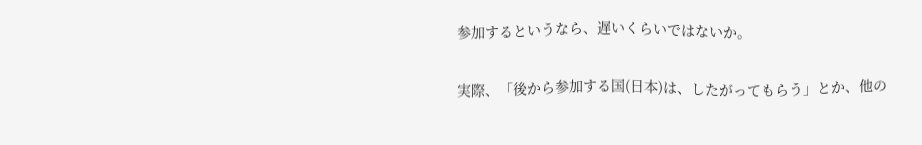参加するというなら、遅いくらいではないか。

実際、「後から参加する国(日本)は、したがってもらう」とか、他の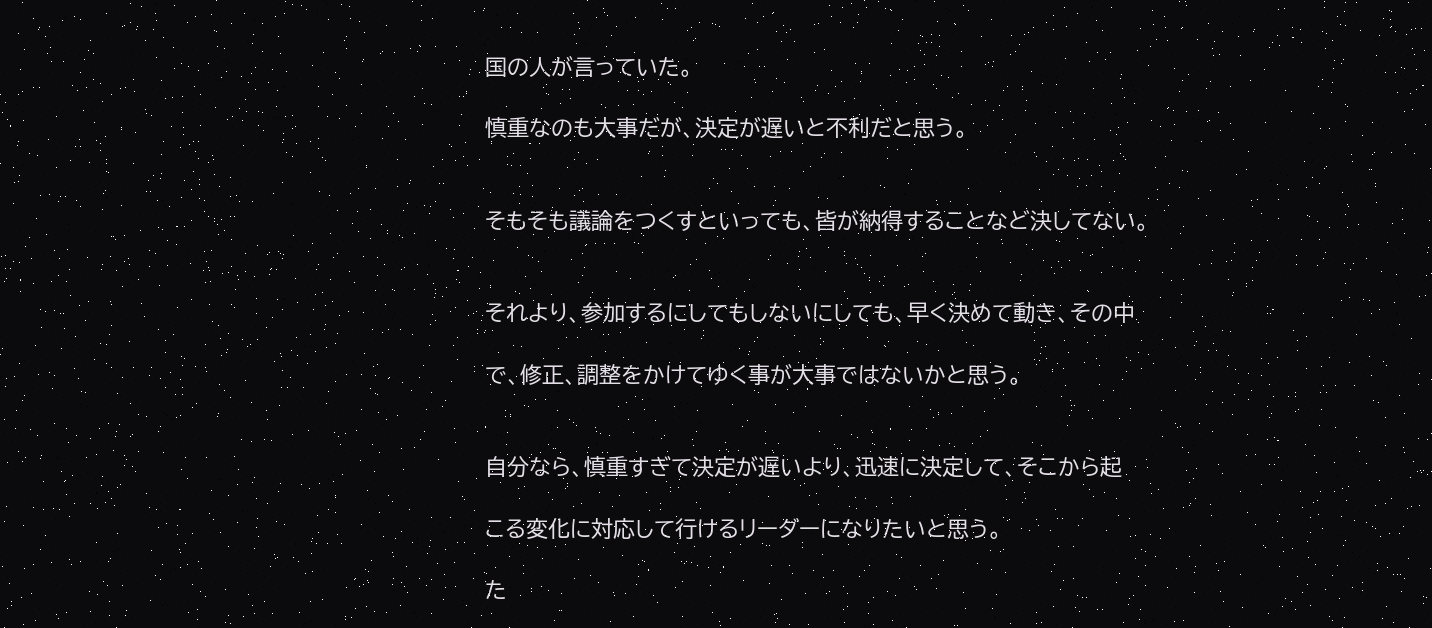国の人が言っていた。

慎重なのも大事だが、決定が遅いと不利だと思う。


そもそも議論をつくすといっても、皆が納得することなど決してない。


それより、参加するにしてもしないにしても、早く決めて動き、その中

で、修正、調整をかけてゆく事が大事ではないかと思う。


自分なら、慎重すぎて決定が遅いより、迅速に決定して、そこから起

こる変化に対応して行けるリーダーになりたいと思う。

た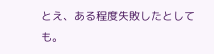とえ、ある程度失敗したとしても。